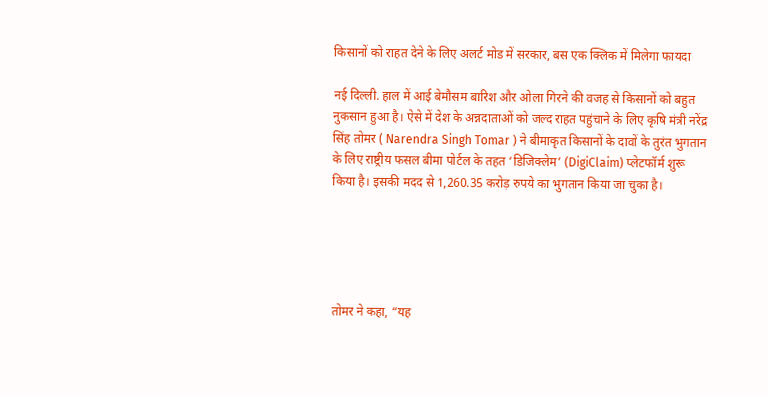किसानों को राहत देने के लिए अलर्ट मोड में सरकार, बस एक क्लिक में मिलेगा फायदा

नई दिल्ली. हाल में आई बेमौसम बारिश और ओला गिरने की वजह से किसानों को बहुत नुकसान हुआ है। ऐसे में देश के अन्नदाताओं को जल्द राहत पहुंचाने के लिए कृषि मंत्री नरेंद्र सिंह तोमर ( Narendra Singh Tomar ) ने बीमाकृत किसानों के दावों के तुरंत भुगतान के लिए राष्ट्रीय फसल बीमा पोर्टल के तहत ‘डिजिक्लेम’ (DigiClaim) प्लेटफॉर्म शुरू किया है। इसकी मदद से 1,260.35 करोड़ रुपये का भुगतान किया जा चुका है।





तोमर ने कहा, “यह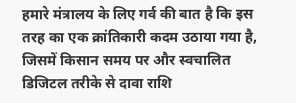हमारे मंत्रालय के लिए गर्व की बात है कि इस तरह का एक क्रांतिकारी कदम उठाया गया है, जिसमें किसान समय पर और स्वचालित डिजिटल तरीके से दावा राशि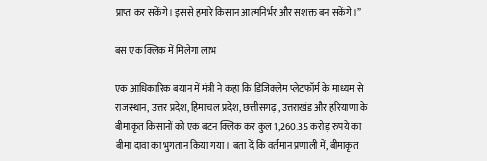प्राप्त कर सकेंगे। इससे हमारे किसान आत्मनिर्भर और सशक्त बन सकेंगे।”

बस एक क्लिक में मिलेगा लाभ

एक आधिकारिक बयान में मंत्री ने कहा कि डिजिक्लेम प्लेटफॉर्म के माध्यम से राजस्थान, उत्तर प्रदेश, हिमाचल प्रदेश, छत्तीसगढ़, उत्तराखंड और हरियाणा के बीमाकृत किसानों को एक बटन क्लिक कर कुल 1,260.35 करोड़ रुपये का बीमा दावा का भुगतान किया गया। बता दें कि वर्तमान प्रणाली में, बीमाकृत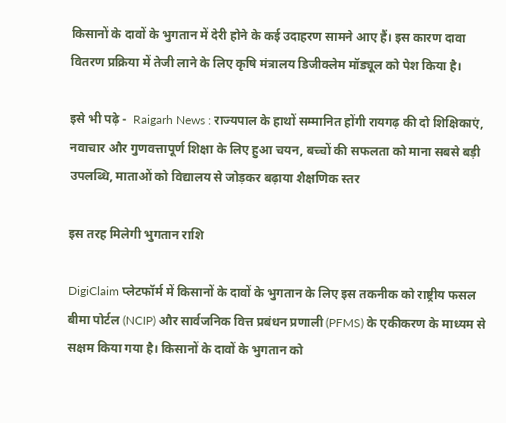किसानों के दावों के भुगतान में देरी होने के कई उदाहरण सामने आए हैं। इस कारण दावा वितरण प्रक्रिया में तेजी लाने के लिए कृषि मंत्रालय डिजीक्लेम मॉड्यूल को पेश किया है।

इसे भी पढ़े -  Raigarh News : राज्यपाल के हाथों सम्मानित होंगी रायगढ़ की दो शिक्षिकाएं, नवाचार और गुणवत्तापूर्ण शिक्षा के लिए हुआ चयन, बच्चों की सफलता को माना सबसे बड़ी उपलब्धि, माताओं को विद्यालय से जोड़कर बढ़ाया शैक्षणिक स्तर

इस तरह मिलेगी भुगतान राशि

DigiClaim प्लेटफॉर्म में किसानों के दावों के भुगतान के लिए इस तकनीक को राष्ट्रीय फसल बीमा पोर्टल (NCIP) और सार्वजनिक वित्त प्रबंधन प्रणाली (PFMS) के एकीकरण के माध्यम से सक्षम किया गया है। किसानों के दावों के भुगतान को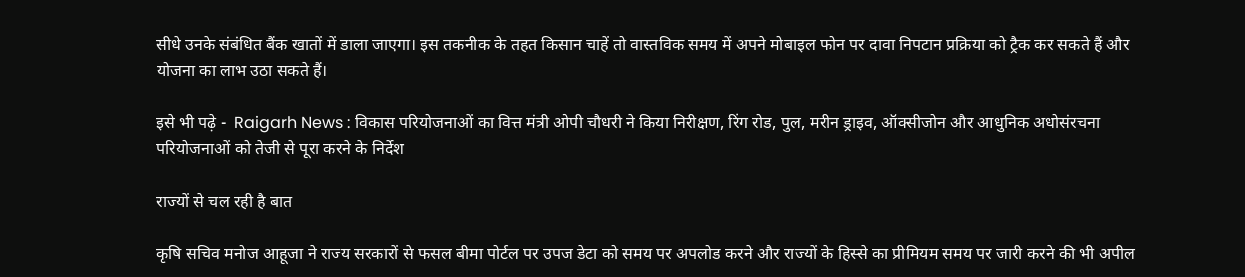सीधे उनके संबंधित बैंक खातों में डाला जाएगा। इस तकनीक के तहत किसान चाहें तो वास्तविक समय में अपने मोबाइल फोन पर दावा निपटान प्रक्रिया को ट्रैक कर सकते हैं और योजना का लाभ उठा सकते हैं।

इसे भी पढ़े -  Raigarh News : विकास परियोजनाओं का वित्त मंत्री ओपी चौधरी ने किया निरीक्षण, रिंग रोड, पुल, मरीन ड्राइव, ऑक्सीजोन और आधुनिक अधोसंरचना परियोजनाओं को तेजी से पूरा करने के निर्देश

राज्यों से चल रही है बात

कृषि सचिव मनोज आहूजा ने राज्य सरकारों से फसल बीमा पोर्टल पर उपज डेटा को समय पर अपलोड करने और राज्यों के हिस्से का प्रीमियम समय पर जारी करने की भी अपील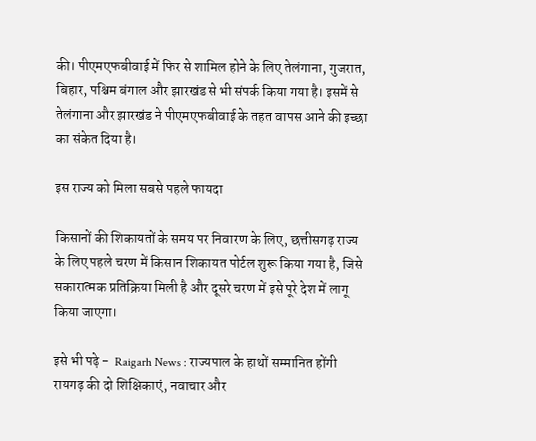की। पीएमएफबीवाई में फिर से शामिल होने के लिए तेलंगाना, गुजरात, बिहार, पश्चिम बंगाल और झारखंड से भी संपर्क किया गया है। इसमें से तेलंगाना और झारखंड ने पीएमएफबीवाई के तहत वापस आने की इच्छा का संकेत दिया है।

इस राज्य को मिला सबसे पहले फायदा

किसानों की शिकायतों के समय पर निवारण के लिए, छत्तीसगढ़ राज्य के लिए पहले चरण में किसान शिकायत पोर्टल शुरू किया गया है, जिसे सकारात्मक प्रतिक्रिया मिली है और दूसरे चरण में इसे पूरे देश में लागू किया जाएगा।

इसे भी पढ़े -  Raigarh News : राज्यपाल के हाथों सम्मानित होंगी रायगढ़ की दो शिक्षिकाएं, नवाचार और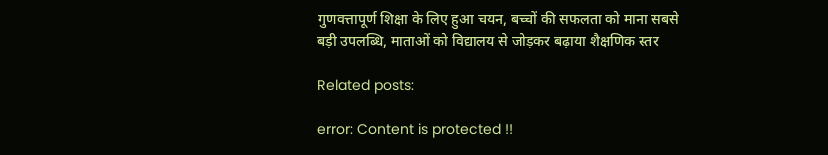गुणवत्तापूर्ण शिक्षा के लिए हुआ चयन, बच्चों की सफलता को माना सबसे बड़ी उपलब्धि, माताओं को विद्यालय से जोड़कर बढ़ाया शैक्षणिक स्तर

Related posts:

error: Content is protected !!